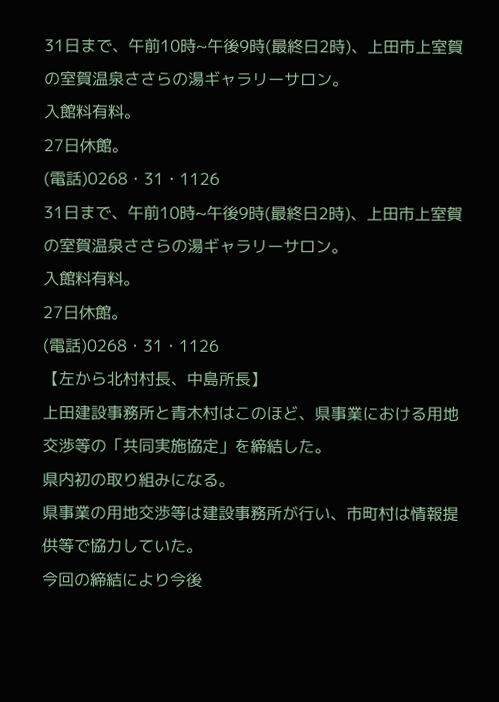31日まで、午前10時~午後9時(最終日2時)、上田市上室賀の室賀温泉ささらの湯ギャラリーサロン。
入館料有料。
27日休館。
(電話)0268・31・1126
31日まで、午前10時~午後9時(最終日2時)、上田市上室賀の室賀温泉ささらの湯ギャラリーサロン。
入館料有料。
27日休館。
(電話)0268・31・1126
【左から北村村長、中島所長】
上田建設事務所と青木村はこのほど、県事業における用地交渉等の「共同実施協定」を締結した。
県内初の取り組みになる。
県事業の用地交渉等は建設事務所が行い、市町村は情報提供等で協力していた。
今回の締結により今後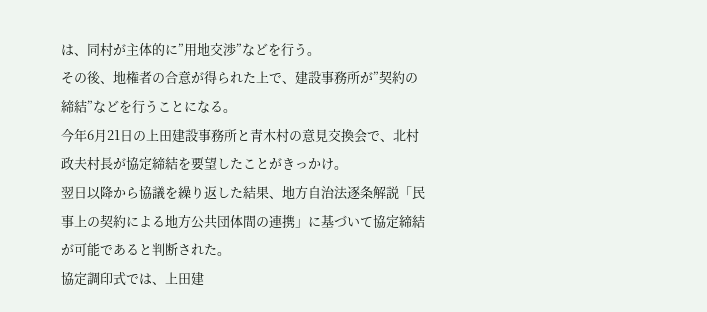は、同村が主体的に”用地交渉”などを行う。
その後、地権者の合意が得られた上で、建設事務所が”契約の締結”などを行うことになる。
今年6月21日の上田建設事務所と青木村の意見交換会で、北村政夫村長が協定締結を要望したことがきっかけ。
翌日以降から協議を繰り返した結果、地方自治法逐条解説「民事上の契約による地方公共団体間の連携」に基づいて協定締結が可能であると判断された。
協定調印式では、上田建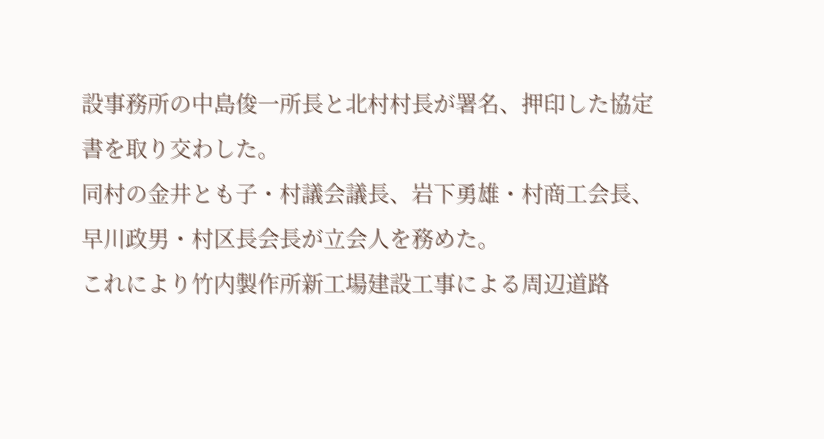設事務所の中島俊一所長と北村村長が署名、押印した協定書を取り交わした。
同村の金井とも子・村議会議長、岩下勇雄・村商工会長、早川政男・村区長会長が立会人を務めた。
これにより竹内製作所新工場建設工事による周辺道路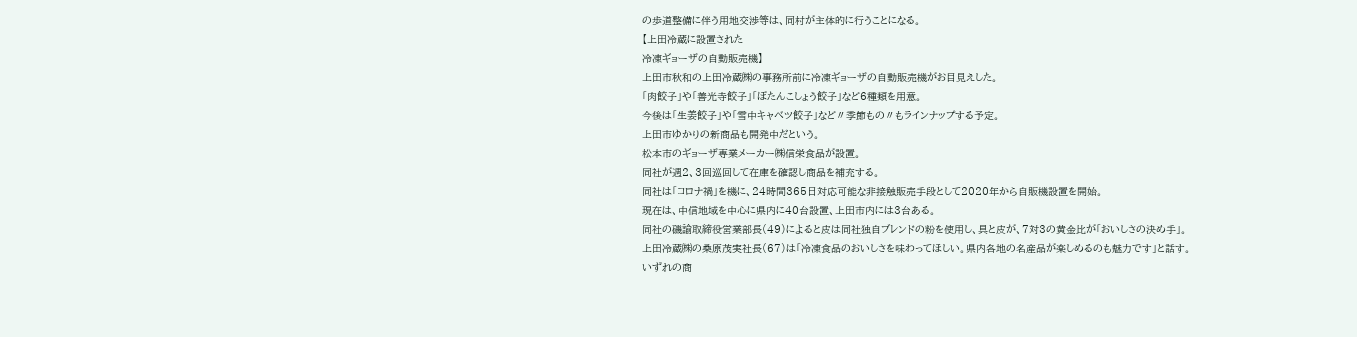の歩道整備に伴う用地交渉等は、同村が主体的に行うことになる。
【上田冷蔵に設置された
冷凍ギョーザの自動販売機】
上田市秋和の上田冷蔵㈱の事務所前に冷凍ギョーザの自動販売機がお目見えした。
「肉餃子」や「善光寺餃子」「ぼたんこしょう餃子」など6種類を用意。
今後は「生姜餃子」や「雪中キャベツ餃子」など〃季節もの〃もラインナップする予定。
上田市ゆかりの新商品も開発中だという。
松本市のギョーザ専業メーカー㈱信栄食品が設置。
同社が週2、3回巡回して在庫を確認し商品を補充する。
同社は「コロナ禍」を機に、24時間365日対応可能な非接触販売手段として2020年から自販機設置を開始。
現在は、中信地域を中心に県内に40台設置、上田市内には3台ある。
同社の磯諭取締役営業部長(49)によると皮は同社独自ブレンドの粉を使用し、具と皮が、7対3の黄金比が「おいしさの決め手」。
上田冷蔵㈱の桑原茂実社長(67)は「冷凍食品のおいしさを味わってほしい。県内各地の名産品が楽しめるのも魅力です」と話す。
いずれの商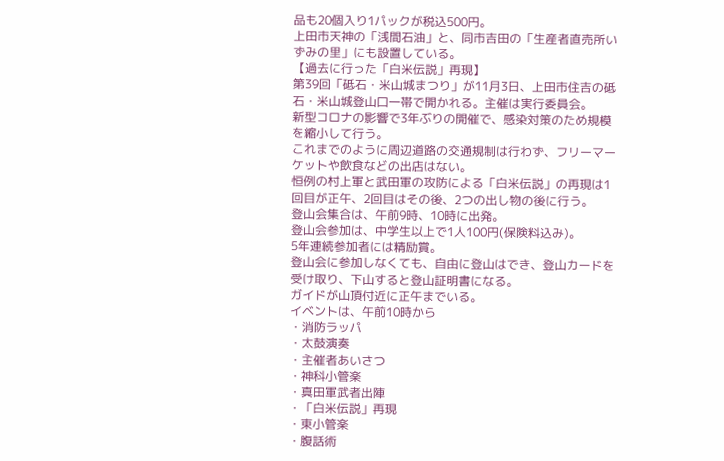品も20個入り1パックが税込500円。
上田市天神の「浅間石油」と、同市吉田の「生産者直売所いずみの里」にも設置している。
【過去に行った「白米伝説」再現】
第39回「砥石・米山城まつり」が11月3日、上田市住吉の砥石・米山城登山口一帯で開かれる。主催は実行委員会。
新型コロナの影響で3年ぶりの開催で、感染対策のため規模を縮小して行う。
これまでのように周辺道路の交通規制は行わず、フリーマーケットや飲食などの出店はない。
恒例の村上軍と武田軍の攻防による「白米伝説」の再現は1回目が正午、2回目はその後、2つの出し物の後に行う。
登山会集合は、午前9時、10時に出発。
登山会参加は、中学生以上で1人100円(保険料込み)。
5年連続参加者には精励賞。
登山会に参加しなくても、自由に登山はでき、登山カードを受け取り、下山すると登山証明書になる。
ガイドが山頂付近に正午までいる。
イベントは、午前10時から
・消防ラッパ
・太鼓演奏
・主催者あいさつ
・神科小管楽
・真田軍武者出陣
・「白米伝説」再現
・東小管楽
・腹話術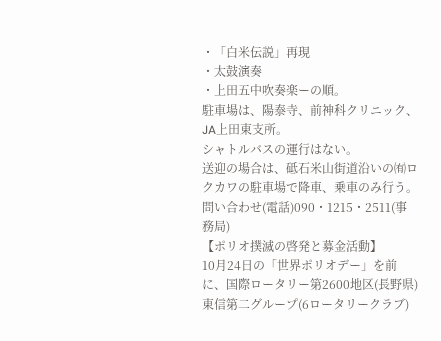・「白米伝説」再現
・太鼓演奏
・上田五中吹奏楽ーの順。
駐車場は、陽泰寺、前神科クリニック、JA上田東支所。
シャトルバスの運行はない。
送迎の場合は、砥石米山街道沿いの㈲ロクカワの駐車場で降車、乗車のみ行う。
問い合わせ(電話)090・1215・2511(事務局)
【ポリオ撲滅の啓発と募金活動】
10月24日の「世界ポリオデー」を前に、国際ロータリー第2600地区(長野県)東信第二グループ(6ロータリークラブ)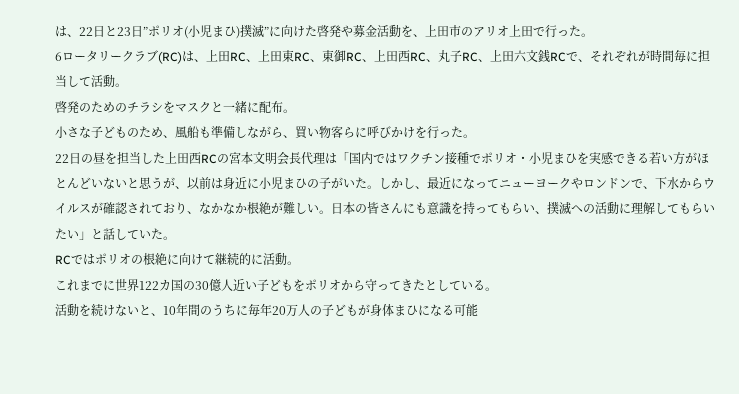は、22日と23日”ポリオ(小児まひ)撲滅”に向けた啓発や募金活動を、上田市のアリオ上田で行った。
6ロータリークラブ(RC)は、上田RC、上田東RC、東御RC、上田西RC、丸子RC、上田六文銭RCで、それぞれが時間毎に担当して活動。
啓発のためのチラシをマスクと一緒に配布。
小さな子どものため、風船も準備しながら、買い物客らに呼びかけを行った。
22日の昼を担当した上田西RCの宮本文明会長代理は「国内ではワクチン接種でポリオ・小児まひを実感できる若い方がほとんどいないと思うが、以前は身近に小児まひの子がいた。しかし、最近になってニューヨークやロンドンで、下水からウイルスが確認されており、なかなか根絶が難しい。日本の皆さんにも意識を持ってもらい、撲滅への活動に理解してもらいたい」と話していた。
RCではポリオの根絶に向けて継続的に活動。
これまでに世界122カ国の30億人近い子どもをポリオから守ってきたとしている。
活動を続けないと、10年間のうちに毎年20万人の子どもが身体まひになる可能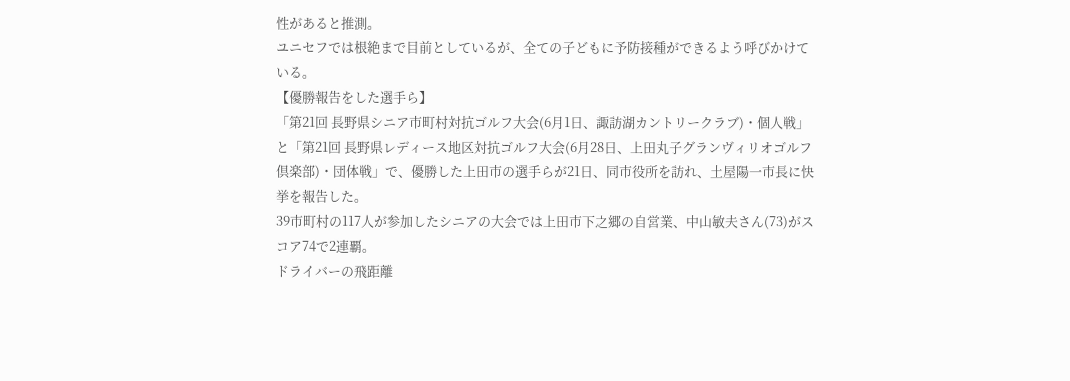性があると推測。
ユニセフでは根絶まで目前としているが、全ての子どもに予防接種ができるよう呼びかけている。
【優勝報告をした選手ら】
「第21回 長野県シニア市町村対抗ゴルフ大会(6月1日、諏訪湖カントリークラブ)・個人戦」と「第21回 長野県レディース地区対抗ゴルフ大会(6月28日、上田丸子グランヴィリオゴルフ倶楽部)・団体戦」で、優勝した上田市の選手らが21日、同市役所を訪れ、土屋陽一市長に快挙を報告した。
39市町村の117人が参加したシニアの大会では上田市下之郷の自営業、中山敏夫さん(73)がスコア74で2連覇。
ドライバーの飛距離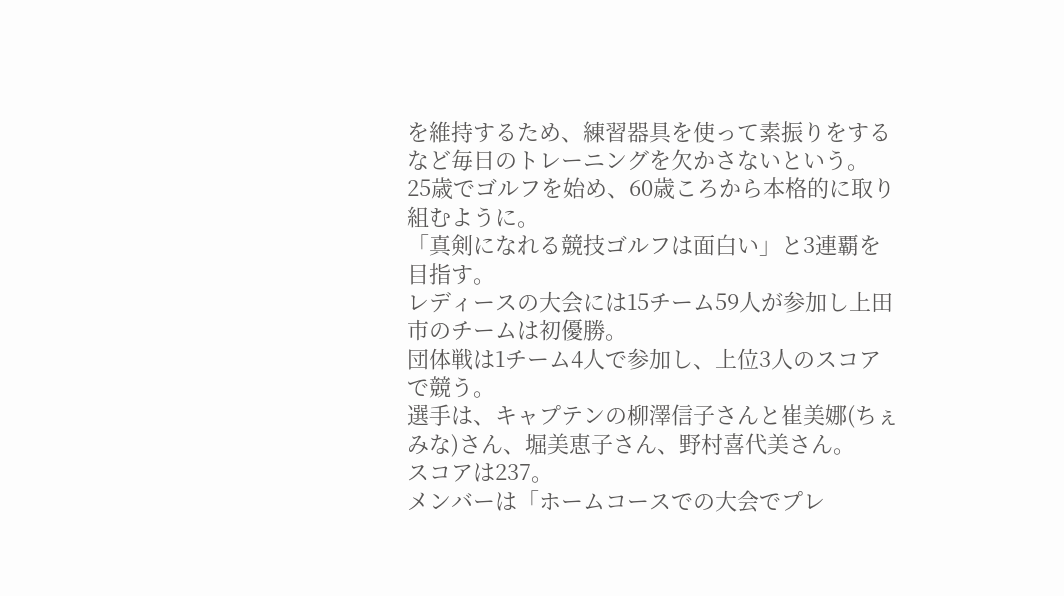を維持するため、練習器具を使って素振りをするなど毎日のトレーニングを欠かさないという。
25歳でゴルフを始め、60歳ころから本格的に取り組むように。
「真剣になれる競技ゴルフは面白い」と3連覇を目指す。
レディースの大会には15チーム59人が参加し上田市のチームは初優勝。
団体戦は1チーム4人で参加し、上位3人のスコアで競う。
選手は、キャプテンの柳澤信子さんと崔美娜(ちぇみな)さん、堀美恵子さん、野村喜代美さん。
スコアは237。
メンバーは「ホームコースでの大会でプレ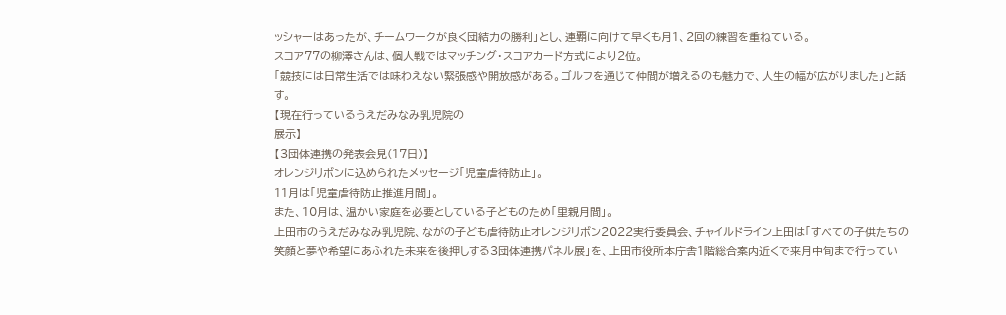ッシャーはあったが、チームワークが良く団結力の勝利」とし、連覇に向けて早くも月1、2回の練習を重ねている。
スコア77の柳澤さんは、個人戦ではマッチング・スコアカード方式により2位。
「競技には日常生活では味わえない緊張感や開放感がある。ゴルフを通じて仲間が増えるのも魅力で、人生の幅が広がりました」と話す。
【現在行っているうえだみなみ乳児院の
展示】
【3団体連携の発表会見(17日)】
オレンジリボンに込められたメッセージ「児童虐待防止」。
11月は「児童虐待防止推進月間」。
また、10月は、温かい家庭を必要としている子どものため「里親月間」。
上田市のうえだみなみ乳児院、ながの子ども虐待防止オレンジリボン2022実行委員会、チャイルドライン上田は「すべての子供たちの笑顔と夢や希望にあふれた未来を後押しする3団体連携パネル展」を、上田市役所本庁舎1階総合案内近くで来月中旬まで行ってい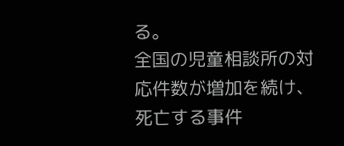る。
全国の児童相談所の対応件数が増加を続け、死亡する事件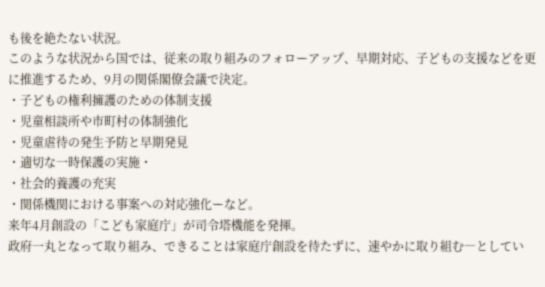も後を絶たない状況。
このような状況から国では、従来の取り組みのフォローアップ、早期対応、子どもの支援などを更に推進するため、9月の関係閣僚会議で決定。
・子どもの権利擁護のための体制支援
・児童相談所や市町村の体制強化
・児童虐待の発生予防と早期発見
・適切な一時保護の実施・
・社会的養護の充実
・関係機関における事案への対応強化ーなど。
来年4月創設の「こども家庭庁」が司令塔機能を発揮。
政府一丸となって取り組み、できることは家庭庁創設を待たずに、速やかに取り組む―としてい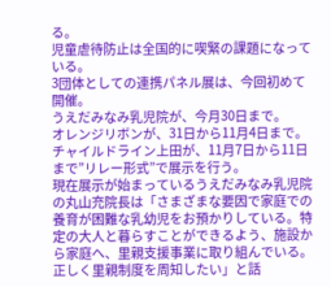る。
児童虐待防止は全国的に喫緊の課題になっている。
3団体としての連携パネル展は、今回初めて開催。
うえだみなみ乳児院が、今月30日まで。
オレンジリボンが、31日から11月4日まで。
チャイルドライン上田が、11月7日から11日まで”リレー形式”で展示を行う。
現在展示が始まっているうえだみなみ乳児院の丸山充院長は「さまざまな要因で家庭での養育が困難な乳幼児をお預かりしている。特定の大人と暮らすことができるよう、施設から家庭へ、里親支援事業に取り組んでいる。正しく里親制度を周知したい」と話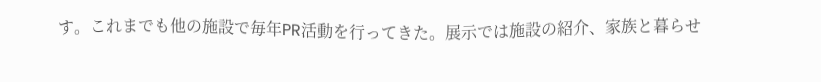す。これまでも他の施設で毎年PR活動を行ってきた。展示では施設の紹介、家族と暮らせ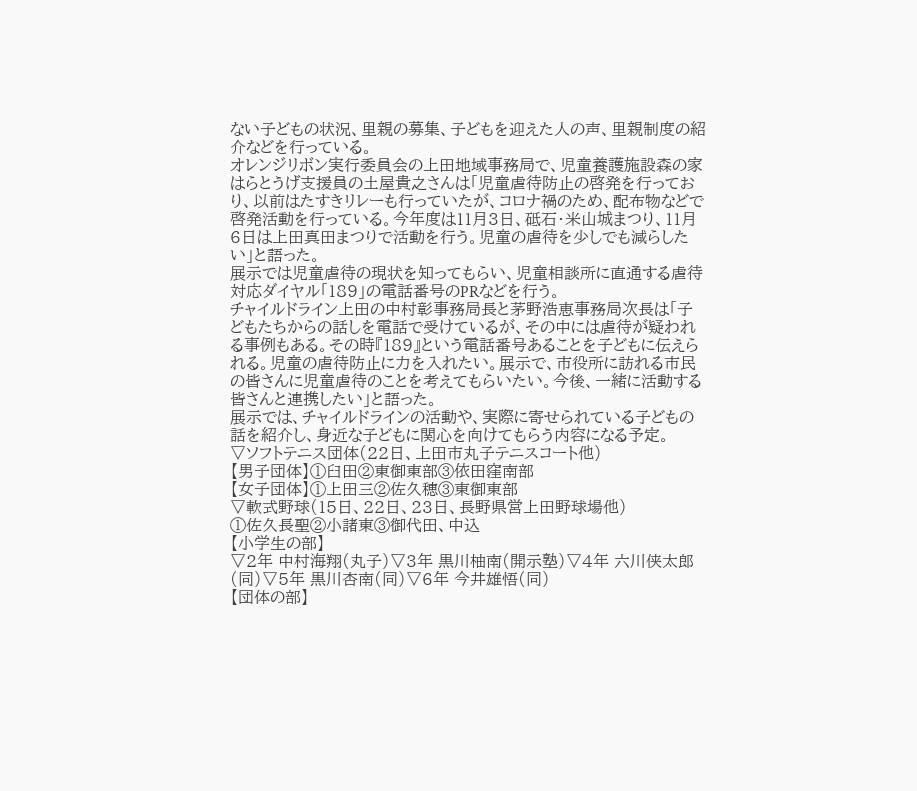ない子どもの状況、里親の募集、子どもを迎えた人の声、里親制度の紹介などを行っている。
オレンジリボン実行委員会の上田地域事務局で、児童養護施設森の家はらとうげ支援員の土屋貴之さんは「児童虐待防止の啓発を行っており、以前はたすきリレーも行っていたが、コロナ禍のため、配布物などで啓発活動を行っている。今年度は11月3日、砥石・米山城まつり、11月6日は上田真田まつりで活動を行う。児童の虐待を少しでも減らしたい」と語った。
展示では児童虐待の現状を知ってもらい、児童相談所に直通する虐待対応ダイヤル「189」の電話番号のPRなどを行う。
チャイルドライン上田の中村彰事務局長と茅野浩恵事務局次長は「子どもたちからの話しを電話で受けているが、その中には虐待が疑われる事例もある。その時『189』という電話番号あることを子どもに伝えられる。児童の虐待防止に力を入れたい。展示で、市役所に訪れる市民の皆さんに児童虐待のことを考えてもらいたい。今後、一緒に活動する皆さんと連携したい」と語った。
展示では、チャイルドラインの活動や、実際に寄せられている子どもの話を紹介し、身近な子どもに関心を向けてもらう内容になる予定。
▽ソフトテニス団体(22日、上田市丸子テニスコート他)
【男子団体】①臼田②東御東部③依田窪南部
【女子団体】①上田三②佐久穂③東御東部
▽軟式野球(15日、22日、23日、長野県営上田野球場他)
①佐久長聖②小諸東③御代田、中込
【小学生の部】
▽2年 中村海翔(丸子)▽3年 黒川柚南(開示塾)▽4年 六川侠太郎(同)▽5年 黒川杏南(同)▽6年 今井雄悟(同)
【団体の部】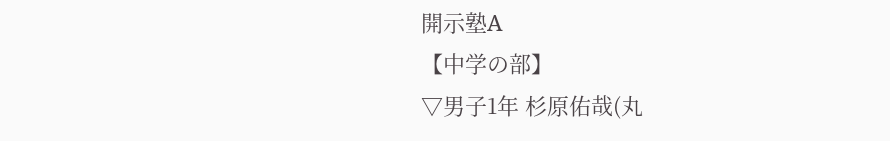開示塾A
【中学の部】
▽男子1年 杉原佑哉(丸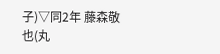子)▽同2年 藤森敬也(丸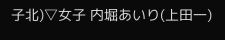子北)▽女子 内堀あいり(上田一)